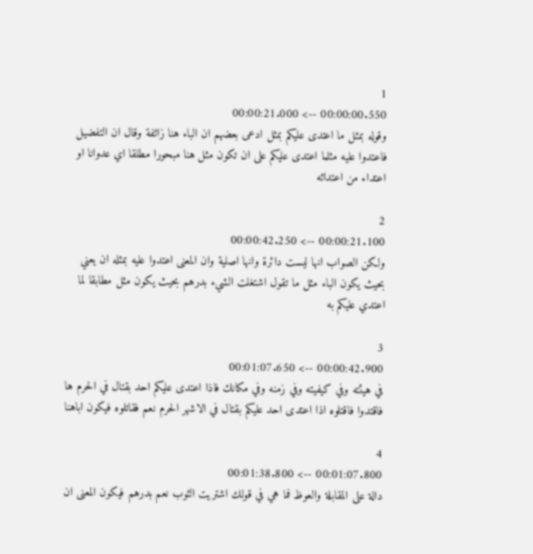1
00:00:00.550 --> 00:00:21.000
وقوله بمثل ما اعتدى عليكم بمثل ادعى بعضهم ان الباء هنا زائفة وقال ان التفضيل فاعتدوا عليه مثلما اعتدى عليكم على ان تكون مثل هنا مبحورا مطلقا اي عدوانا او اعتداء من اعتدائه

2
00:00:21.100 --> 00:00:42.250
ولكن الصواب انها ليست دائرة وانها اصلية وان المعنى اعتدوا عليه بمثله ان يعني بحيث يكون الباء مثل ما تقول اشتغلت الشيء بدرهم بحيث يكون مثل مطابقا لما اعتدي عليكم به

3
00:00:42.900 --> 00:01:07.650
في هيئته وفي كيفيته وفي زمنه وفي مكانك فاذا اعتدى عليكم احد بقتال في الحرم ها فاقتدوا فاقتلوه اذا اعتدى احد عليكم بقتال في الاشهر الحرم نعم فقاتلوه فيكون اباهنا

4
00:01:07.800 --> 00:01:38.800
دالة على المقابلة والعوظ فما هي في قولك اشتريت الثوب نعم بدرهم فيكون المعنى ان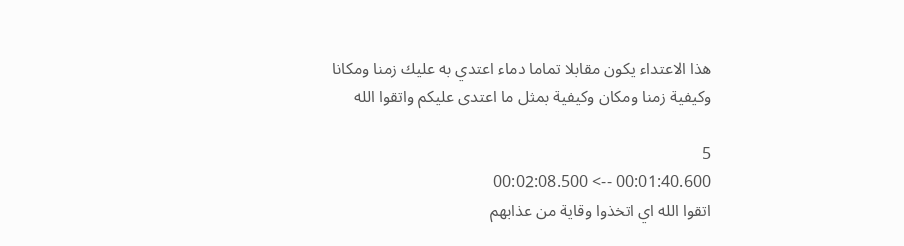هذا الاعتداء يكون مقابلا تماما دماء اعتدي به عليك زمنا ومكانا وكيفية زمنا ومكان وكيفية بمثل ما اعتدى عليكم واتقوا الله

5
00:01:40.600 --> 00:02:08.500
اتقوا الله اي اتخذوا وقاية من عذابهم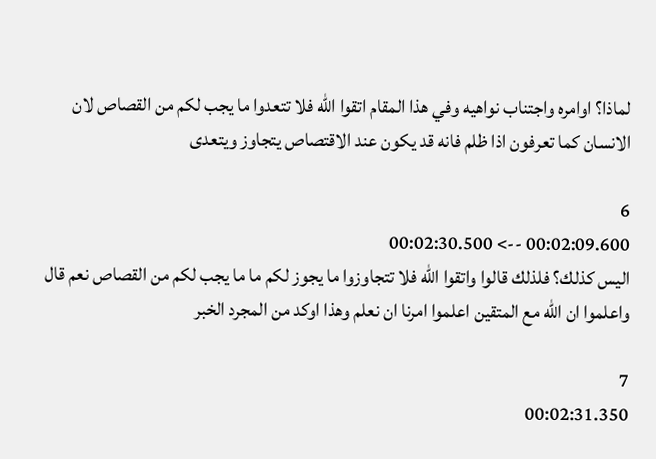لماذا؟ اوامره واجتناب نواهيه وفي هذا المقام اتقوا الله فلا تتعدوا ما يجب لكم من القصاص لان الانسان كما تعرفون اذا ظلم فانه قد يكون عند الاقتصاص يتجاوز ويتعدى

6
00:02:09.600 --> 00:02:30.500
اليس كذلك؟ فلذلك قالوا واتقوا الله فلا تتجاوزوا ما يجوز لكم ما ما يجب لكم من القصاص نعم قال واعلموا ان الله مع المتقين اعلموا امرنا ان نعلم وهذا اوكد من المجرد الخبر

7
00:02:31.350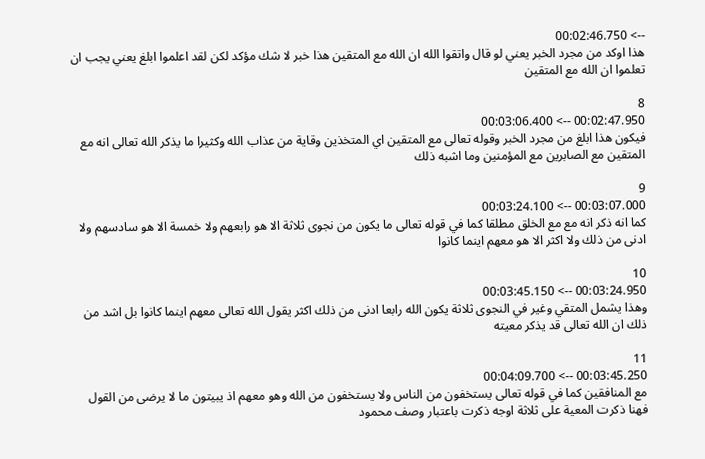--> 00:02:46.750
هذا اوكد من مجرد الخبر يعني لو قال واتقوا الله ان الله مع المتقين هذا خبر لا شك مؤكد لكن لقد اعلموا ابلغ يعني يجب ان تعلموا ان الله مع المتقين

8
00:02:47.950 --> 00:03:06.400
فيكون هذا ابلغ من مجرد الخبر وقوله تعالى مع المتقين اي المتخذين وقاية من عذاب الله وكثيرا ما يذكر الله تعالى انه مع المتقين مع الصابرين مع المؤمنين وما اشبه ذلك

9
00:03:07.000 --> 00:03:24.100
كما انه ذكر انه مع مع الخلق مطلقا كما في قوله تعالى ما يكون من نجوى ثلاثة الا هو رابعهم ولا خمسة الا هو سادسهم ولا ادنى من ذلك ولا اكثر الا هو معهم اينما كانوا

10
00:03:24.950 --> 00:03:45.150
وهذا يشمل المتقي وغير في النجوى ثلاثة يكون الله رابعا ادنى من ذلك اكثر يقول الله تعالى معهم اينما كانوا بل اشد من ذلك ان الله تعالى قد يذكر معيته

11
00:03:45.250 --> 00:04:09.700
مع المنافقين كما في قوله تعالى يستخفون من الناس ولا يستخفون من الله وهو معهم اذ يبيتون ما لا يرضى من القول فهنا ذكرت المعية على ثلاثة اوجه ذكرت باعتبار وصف محمود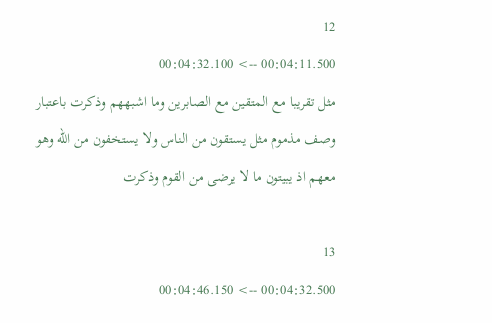12
00:04:11.500 --> 00:04:32.100
مثل تقريبا مع المتقين مع الصابرين وما اشبههم وذكرت باعتبار وصف مذموم مثل يستقون من الناس ولا يستخفون من الله وهو معهم اذ يبيتون ما لا يرضى من القوم وذكرت

13
00:04:32.500 --> 00:04:46.150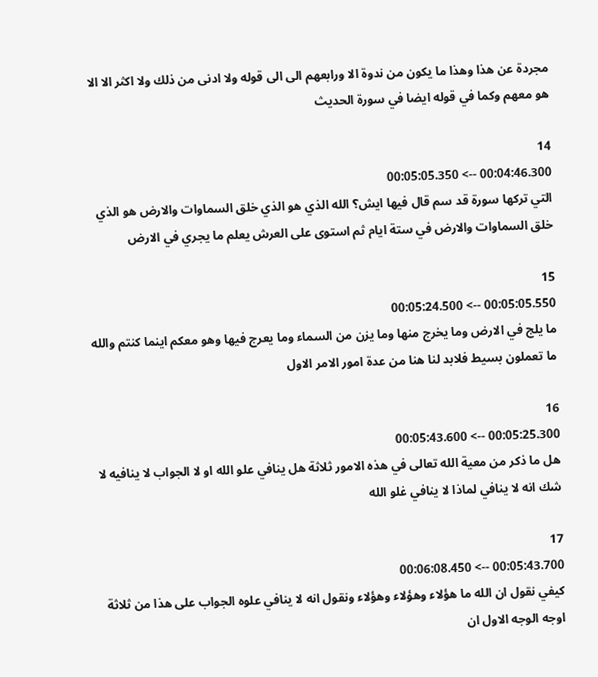مجردة عن هذا وهذا ما يكون من ندوة الا ورابعهم الى الى قوله ولا ادنى من ذلك ولا اكثر الا الا هو معهم وكما في قوله ايضا في سورة الحديث

14
00:04:46.300 --> 00:05:05.350
التي تركها سورة قد سم قال فيها ايش؟ الله الذي هو الذي خلق السماوات والارض هو الذي خلق السماوات والارض في ستة ايام ثم استوى على العرش يعلم ما يجري في الارض

15
00:05:05.550 --> 00:05:24.500
ما يلج في الارض وما يخرج منها وما يزن من السماء وما يعرج فيها وهو معكم اينما كنتم والله ما تعملون بسيط فلابد لنا هنا من عدة امور الامر الاول

16
00:05:25.300 --> 00:05:43.600
هل ما ذكر من معية الله تعالى في هذه الامور ثلاثة هل ينافي علو الله او لا الجواب لا ينافيه لا شك انه لا ينافي لماذا لا ينافي غلو الله

17
00:05:43.700 --> 00:06:08.450
كيفي نقول ان الله ما هؤلاء وهؤلاء وهؤلاء ونقول انه لا ينافي علوه الجواب على هذا من ثلاثة اوجه الوجه الاول ان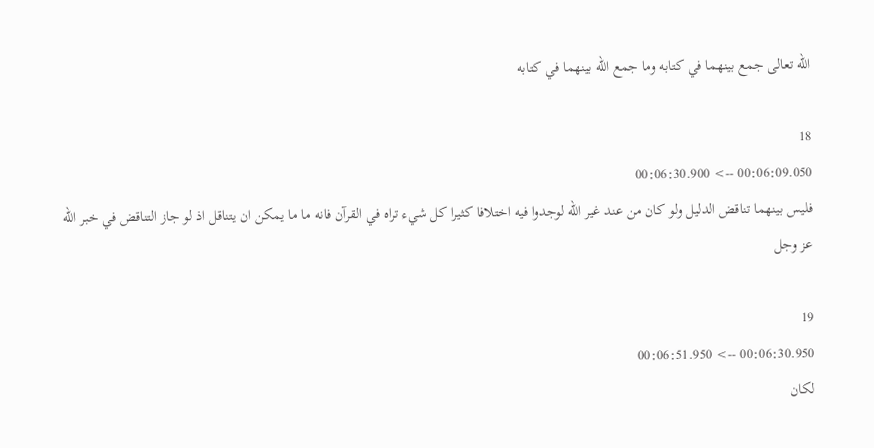الله تعالى جمع بينهما في كتابه وما جمع الله بينهما في كتابه

18
00:06:09.050 --> 00:06:30.900
فليس بينهما تناقض الدليل ولو كان من عند غير الله لوجدوا فيه اختلافا كثيرا كل شيء تراه في القرآن فانه ما ما يمكن ان يتناقل اذ لو جاز التناقض في خبر الله عز وجل

19
00:06:30.950 --> 00:06:51.950
لكان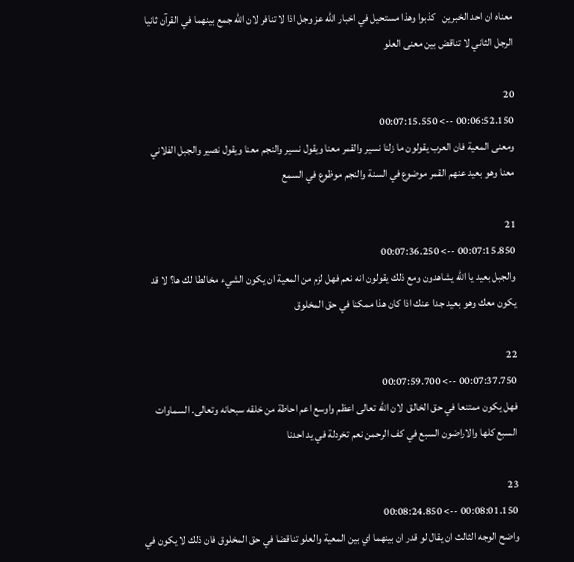معناه ان احد الخبرين   كذبوا وهذا مستحيل في اخبار الله عز وجل اذا لا تنافر لان الله جمع بينهما في القرآن ثانيا الرجل الثاني لا تناقض بين معنى العلو

20
00:06:52.150 --> 00:07:15.550
ومعنى المعية فان العرب يقولون ما زلنا نسير والقمر معنا ويقول نسير والنجم معنا ويقول نصير والجبل الفلاني معنا وهو بعيد عنهم القمر موضوع في السنة والنجم موظوع في السمع

21
00:07:15.850 --> 00:07:36.250
والجبل بعيد يا الله يشاهدون ومع ذلك يقولون انه نعم فهل لزم من المعية ان يكون الشيء مخالطا لك ها؟ لا قد يكون معك وهو بعيد جدا عنك اذا كان هذا ممكنا في حق المخلوق

22
00:07:37.750 --> 00:07:59.700
فهل يكون ممتنعا في حق الخالق  لان الله تعالى اعظم واوسع اعم احاطة من خلقه سبحانه وتعالى. السماوات السبع كلها والاراضون السبع في كف الرحمن نعم تخردلة في يد احدنا

23
00:08:01.150 --> 00:08:24.850
واضح الوجه الثالث ان يقال لو قدر ان بينهما اي بين المعية والعلو تناقضا في حق المخلوق فان ذلك لا يكون في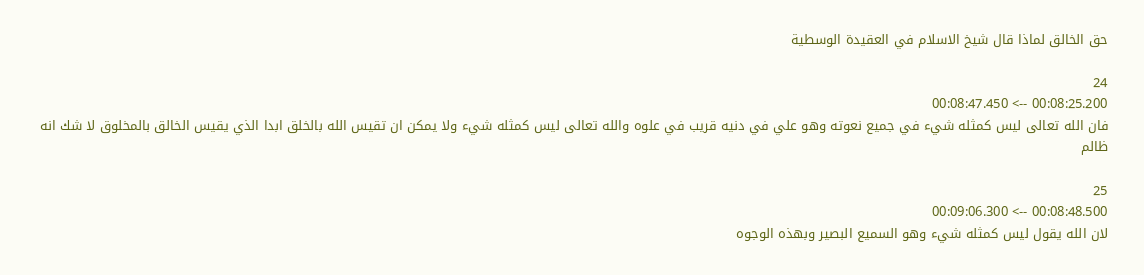حق الخالق لماذا قال شيخ الاسلام في العقيدة الوسطية

24
00:08:25.200 --> 00:08:47.450
فان الله تعالى ليس كمثله شيء في جميع نعوته وهو علي في دنيه قريب في علوه والله تعالى ليس كمثله شيء ولا يمكن ان تقيس الله بالخلق ابدا الذي يقيس الخالق بالمخلوق لا شك انه ظالم

25
00:08:48.500 --> 00:09:06.300
لان الله يقول ليس كمثله شيء وهو السميع البصير وبهذه الوجوه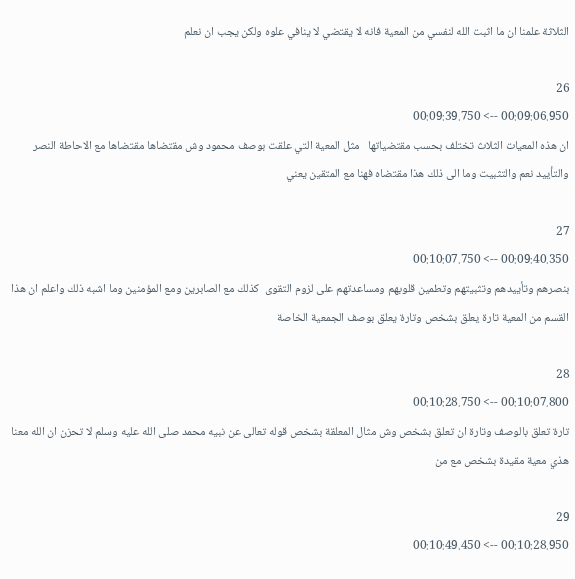الثلاثة علمنا ان ما اثبت الله لنفسي من المعية فانه لا يقتضي لا ينافي علوه ولكن يجب ان نعلم

26
00:09:06.950 --> 00:09:39.750
ان هذه المعيات الثلاث تختلف بحسب مقتضياتها   مثل المعية التي علقت بوصف محمود وش مقتضاها مقتضاها مع الاحاطة النصر والتأييد نعم والتثبيت وما الى ذلك هذا مقتضاه فهنا مع المتقين يعني

27
00:09:40.350 --> 00:10:07.750
بنصرهم وتأييدهم وتثبيتهم وتطمين قلوبهم ومساعدتهم على لزوم التقوى  كذلك مع الصابرين ومع المؤمنين وما اشبه ذلك واعلم ان هذا القسم من المعية تارة يعلق بشخص وتارة يعلق بوصف الجمعية الخاصة

28
00:10:07.800 --> 00:10:28.750
تارة تعلق بالوصف وتارة ان تعلق بشخص وش مثال المعلقة بشخص قوله تعالى عن نبيه محمد صلى الله عليه وسلم لا تحزن ان الله معنا هذي معية مقيدة بشخص مع من

29
00:10:28.950 --> 00:10:49.450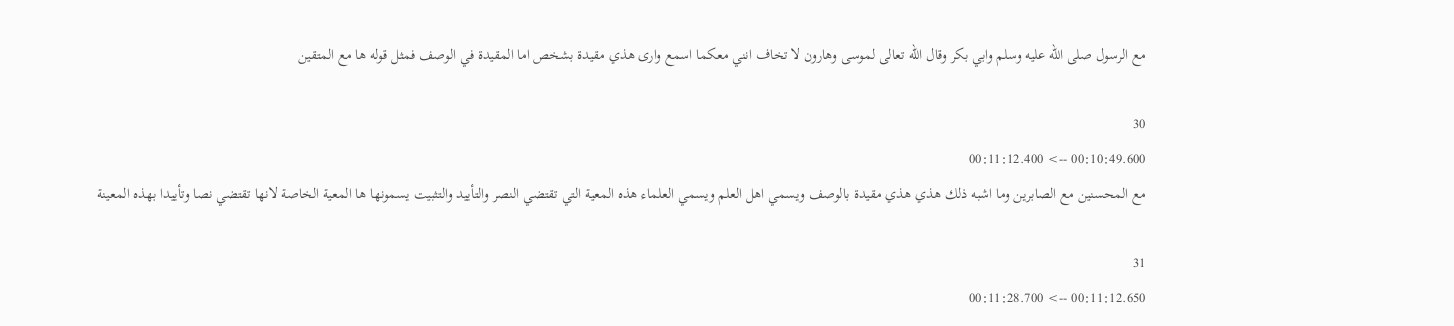مع الرسول صلى الله عليه وسلم وابي بكر وقال الله تعالى لموسى وهارون لا تخاف انني معكما اسمع وارى هذي مقيدة بشخص اما المقيدة في الوصف فمثل قوله ها مع المتقين

30
00:10:49.600 --> 00:11:12.400
مع المحسنين مع الصابرين وما اشبه ذلك هذي هذي مقيدة بالوصف ويسمي اهل العلم ويسمي العلماء هذه المعية التي تقتضي النصر والتأييد والتثبيت يسمونها ها المعية الخاصة لانها تقتضي نصا وتأييدا بهذه المعينة

31
00:11:12.650 --> 00:11:28.700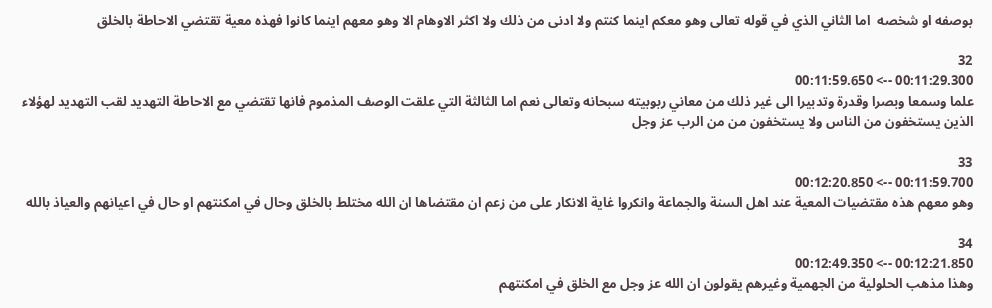بوصفه او شخصه  اما الثاني الذي في قوله تعالى وهو معكم اينما كنتم ولا ادنى من ذلك ولا اكثر الاوهام الا وهو معهم اينما كانوا فهذه معية تقتضي الاحاطة بالخلق

32
00:11:29.300 --> 00:11:59.650
علما وسمعا وبصرا وقدرة وتدبيرا الى غير ذلك من معاني ربوبيته سبحانه وتعالى نعم اما الثالثة التي علقت الوصف المذموم فانها تقتضي مع الاحاطة التهديد لقب التهديد لهؤلاء الذين يستخفون من الناس ولا يستخفون من من الرب عز وجل

33
00:11:59.700 --> 00:12:20.850
وهو معهم هذه مقتضيات المعية عند اهل السنة والجماعة وانكروا غاية الانكار على من زعم ان مقتضاها ان الله مختلط بالخلق وحال في امكنتهم او حال في اعيانهم والعياذ بالله

34
00:12:21.850 --> 00:12:49.350
وهذا مذهب الحلولية من الجهمية وغيرهم يقولون ان الله عز وجل مع الخلق في امكنتهم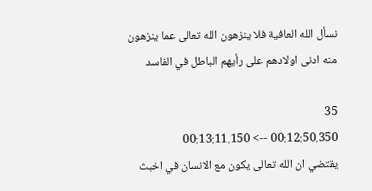نسأل الله العافية فلا ينزهون الله تعالى عما ينزهون منه ادنى اولادهم على رأيهم الباطل في الفاسد

35
00:12:50.350 --> 00:13:11.150
يقتضي ان الله تعالى يكون مع الانسان في اخبث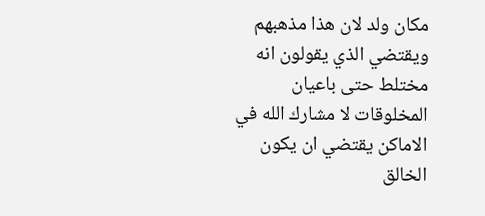مكان ولد لان هذا مذهبهم ويقتضي الذي يقولون انه مختلط حتى باعيان المخلوقات لا مشارك الله في الاماكن يقتضي ان يكون الخالق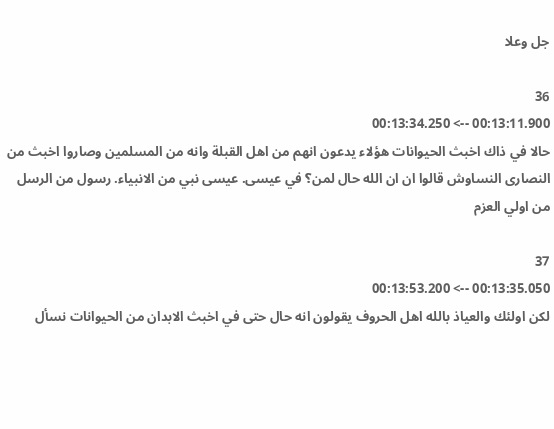جل وعلا

36
00:13:11.900 --> 00:13:34.250
حالا في ذاك اخبث الحيوانات هؤلاء يدعون انهم من اهل القبلة وانه من المسلمين وصاروا اخبث من النصارى النساوش قالوا ان ان الله حال لمن؟ في عيسى. عيسى نبي من الانبياء. رسول من الرسل من اولي العزم

37
00:13:35.050 --> 00:13:53.200
لكن اولئك والعياذ بالله اهل الحروف يقولون انه حال حتى في اخبث الابدان من الحيوانات نسأل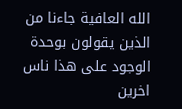الله العافية جاءنا من الذين يقولون بوحدة الوجود على هذا ناس اخرين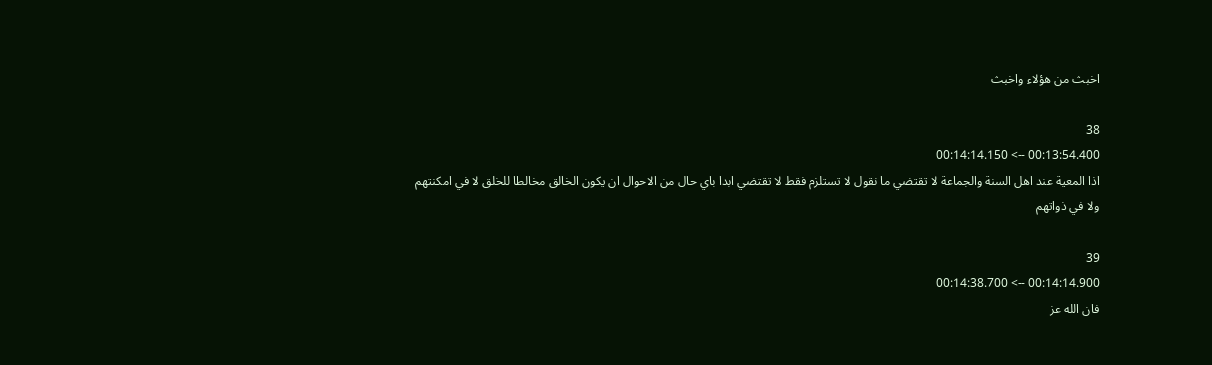اخبث من هؤلاء واخبث

38
00:13:54.400 --> 00:14:14.150
اذا المعية عند اهل السنة والجماعة لا تقتضي ما نقول لا تستلزم فقط لا تقتضي ابدا باي حال من الاحوال ان يكون الخالق مخالطا للخلق لا في امكنتهم ولا في ذواتهم

39
00:14:14.900 --> 00:14:38.700
فان الله عز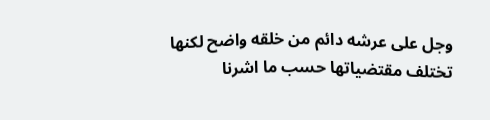وجل على عرشه دائم من خلقه واضح لكنها تختلف مقتضياتها حسب ما اشرنا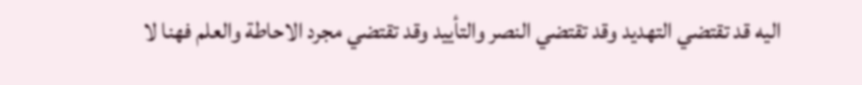اليه قد تقتضي التهديد وقد تقتضي النصر والتأييد وقد تقتضي مجرد الاحاطة والعلم فهنا لا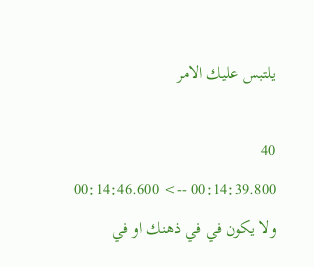يلتبس عليك الامر

40
00:14:39.800 --> 00:14:46.600
ولا يكون في في ذهنك او في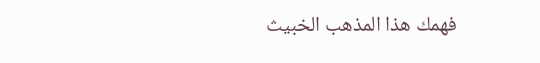فهمك هذا المذهب الخبيث